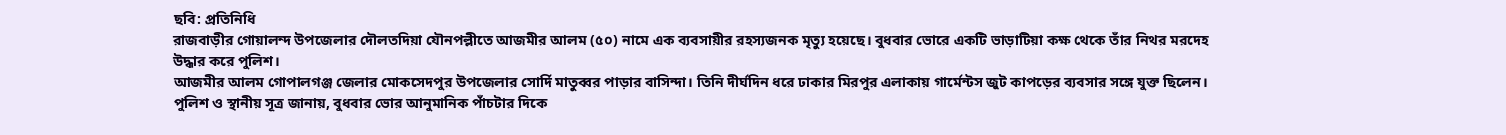ছবি: প্রতিনিধি
রাজবাড়ীর গোয়ালন্দ উপজেলার দৌলতদিয়া যৌনপল্লীতে আজমীর আলম (৫০) নামে এক ব্যবসায়ীর রহস্যজনক মৃত্যু হয়েছে। বুধবার ভোরে একটি ভাড়াটিয়া কক্ষ থেকে তাঁর নিথর মরদেহ উদ্ধার করে পুলিশ।
আজমীর আলম গোপালগঞ্জ জেলার মোকসেদপুর উপজেলার সোর্দি মাতুব্বর পাড়ার বাসিন্দা। তিনি দীর্ঘদিন ধরে ঢাকার মিরপুর এলাকায় গার্মেন্টস জুট কাপড়ের ব্যবসার সঙ্গে যুক্ত ছিলেন।
পুলিশ ও স্থানীয় সূত্র জানায়, বুধবার ভোর আনুমানিক পাঁচটার দিকে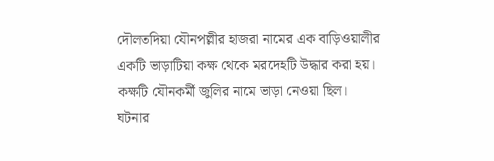দৌলতদিয়া যৌনপল্লীর হাজরা নামের এক বাড়িওয়ালীর একটি ভাড়াটিয়া কক্ষ থেকে মরদেহটি উদ্ধার করা হয়। কক্ষটি যৌনকর্মী জুলির নামে ভাড়া নেওয়া ছিল।
ঘটনার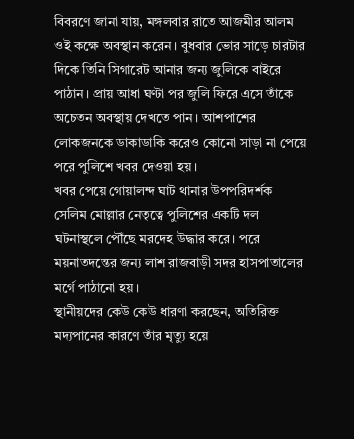বিবরণে জানা যায়, মঙ্গলবার রাতে আজমীর আলম ওই কক্ষে অবস্থান করেন। বুধবার ভোর সাড়ে চারটার দিকে তিনি সিগারেট আনার জন্য জুলিকে বাইরে পাঠান। প্রায় আধা ঘণ্টা পর জুলি ফিরে এসে তাঁকে অচেতন অবস্থায় দেখতে পান। আশপাশের লোকজনকে ডাকাডাকি করেও কোনো সাড়া না পেয়ে পরে পুলিশে খবর দেওয়া হয়।
খবর পেয়ে গোয়ালন্দ ঘাট থানার উপপরিদর্শক সেলিম মোল্লার নেতৃত্বে পুলিশের একটি দল ঘটনাস্থলে পৌঁছে মরদেহ উদ্ধার করে। পরে ময়নাতদন্তের জন্য লাশ রাজবাড়ী সদর হাসপাতালের মর্গে পাঠানো হয়।
স্থানীয়দের কেউ কেউ ধারণা করছেন, অতিরিক্ত মদ্যপানের কারণে তাঁর মৃত্যু হয়ে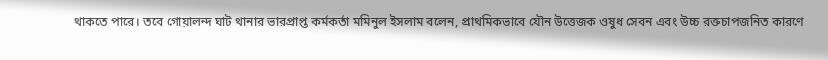থাকতে পারে। তবে গোয়ালন্দ ঘাট থানার ভারপ্রাপ্ত কর্মকর্তা মমিনুল ইসলাম বলেন, প্রাথমিকভাবে যৌন উত্তেজক ওষুধ সেবন এবং উচ্চ রক্তচাপজনিত কারণে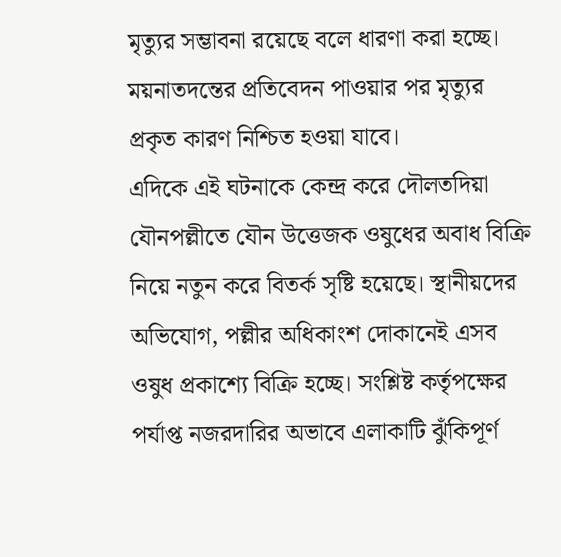মৃত্যুর সম্ভাবনা রয়েছে বলে ধারণা করা হচ্ছে। ময়নাতদন্তের প্রতিবেদন পাওয়ার পর মৃত্যুর প্রকৃত কারণ নিশ্চিত হওয়া যাবে।
এদিকে এই ঘটনাকে কেন্দ্র করে দৌলতদিয়া যৌনপল্লীতে যৌন উত্তেজক ওষুধের অবাধ বিক্রি নিয়ে নতুন করে বিতর্ক সৃষ্টি হয়েছে। স্থানীয়দের অভিযোগ, পল্লীর অধিকাংশ দোকানেই এসব ওষুধ প্রকাশ্যে বিক্রি হচ্ছে। সংশ্লিষ্ট কর্তৃপক্ষের পর্যাপ্ত নজরদারির অভাবে এলাকাটি ঝুঁকিপূর্ণ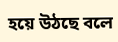হয়ে উঠছে বলে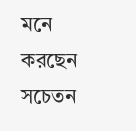মনে করছেন সচেতন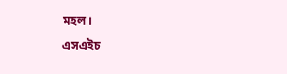মহল।
এসএইচ